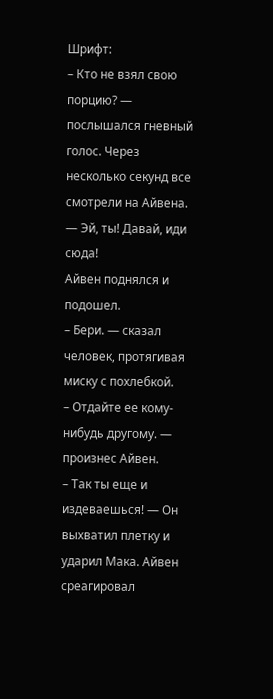Шрифт:
– Кто не взял свою порцию? — послышался гневный голос. Через несколько секунд все смотрели на Айвена. — Эй, ты! Давай, иди сюда!
Айвен поднялся и подошел.
– Бери. — сказал человек, протягивая миску с похлебкой.
– Отдайте ее кому-нибудь другому. — произнес Айвен.
– Так ты еще и издеваешься! — Он выхватил плетку и ударил Мака. Айвен среагировал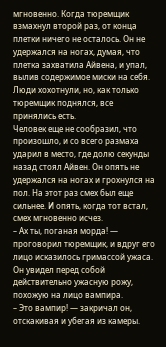мгновенно. Когда тюремщик взмахнул второй раз, от конца плетки ничего не осталось. Он не удержался на ногах, думая, что плетка захватила Айвена, и упал, вылив содержимое миски на себя. Люди хохотнули, но, как только тюремщик поднялся, все принялись есть.
Человек еще не сообразил, что произошло, и со всего размаха ударил в место, где долю секунды назад стоял Айвен. Он опять не удержался на ногах и грохнулся на пол. На этот раз смех был еще сильнее. И опять, когда тот встал, смех мгновенно исчез.
– Ах ты, поганая морда! — проговорил тюремщик, и вдруг его лицо исказилось гримассой ужаса. Он увидел перед собой действительно ужасную рожу, похожую на лицо вампира.
– Это вампир! — закричал он, отскакивая и убегая из камеры.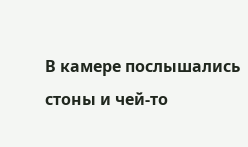В камере послышались стоны и чей-то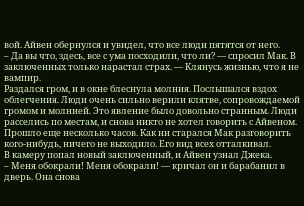вой. Айвен обернулся и увидел, что все люди пятятся от него.
– Да вы что, здесь, все с ума посходили, что ли? — спросил Мак. В заключенных только нарастал страх. — Клянусь жизнью, что я не вампир.
Раздался гром, и в окне блеснула молния. Послышался вздох облегчения. Люди очень сильно верили клятве, сопровождаемой громом и молнией. Это явление было довольно странным. Люди расселись по местам, и снова никто не хотел говорить с Айвеном.
Прошло еще несколько часов. Как ни старался Мак разговорить кого-нибудь, ничего не выходило. Его вид всех отталкивал.
В камеру попал новый заключенный, и Айвен узнал Джека.
– Меня обокрали! Меня обокрали! — кричал он и барабанил в дверь. Она снова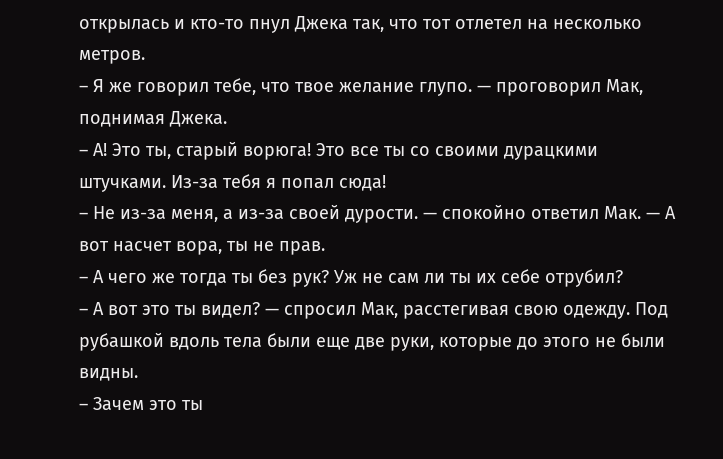открылась и кто-то пнул Джека так, что тот отлетел на несколько метров.
– Я же говорил тебе, что твое желание глупо. — проговорил Мак, поднимая Джека.
– А! Это ты, старый ворюга! Это все ты со своими дурацкими штучками. Из-за тебя я попал сюда!
– Не из-за меня, а из-за своей дурости. — спокойно ответил Мак. — А вот насчет вора, ты не прав.
– А чего же тогда ты без рук? Уж не сам ли ты их себе отрубил?
– А вот это ты видел? — спросил Мак, расстегивая свою одежду. Под рубашкой вдоль тела были еще две руки, которые до этого не были видны.
– Зачем это ты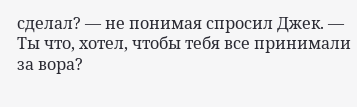сделал? — не понимая спросил Джек. — Ты что, хотел, чтобы тебя все принимали за вора?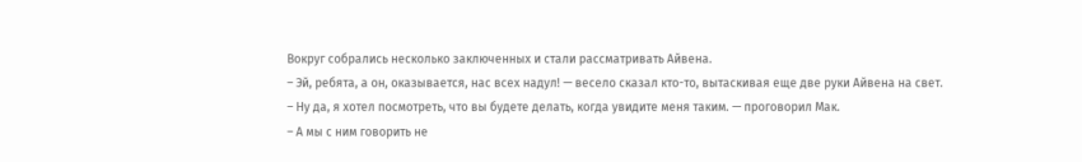Вокруг собрались несколько заключенных и стали рассматривать Айвена.
– Эй, ребята, а он, оказывается, нас всех надул! — весело сказал кто-то, вытаскивая еще две руки Айвена на свет.
– Ну да, я хотел посмотреть, что вы будете делать, когда увидите меня таким. — проговорил Мак.
– А мы с ним говорить не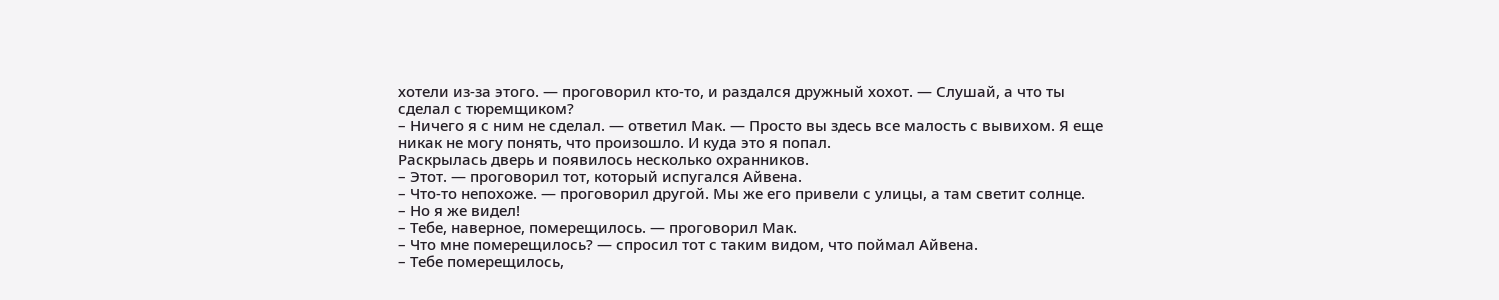хотели из-за этого. — проговорил кто-то, и раздался дружный хохот. — Слушай, а что ты сделал с тюремщиком?
– Ничего я с ним не сделал. — ответил Мак. — Просто вы здесь все малость с вывихом. Я еще никак не могу понять, что произошло. И куда это я попал.
Раскрылась дверь и появилось несколько охранников.
– Этот. — проговорил тот, который испугался Айвена.
– Что-то непохоже. — проговорил другой. Мы же его привели с улицы, а там светит солнце.
– Но я же видел!
– Тебе, наверное, померещилось. — проговорил Мак.
– Что мне померещилось? — спросил тот с таким видом, что поймал Айвена.
– Тебе померещилось,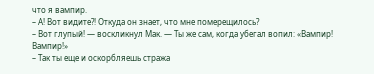что я вампир.
– А! Вот видите?! Откуда он знает, что мне померещилось?
– Вот глупый! — воскликнул Мак. — Ты же сам, когда убегал вопил: «Вампир! Вампир!»
– Так ты еще и оскорбляешь стража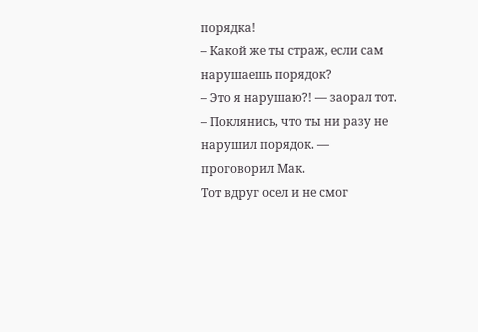порядка!
– Какой же ты страж, если сам нарушаешь порядок?
– Это я нарушаю?! — заорал тот.
– Поклянись, что ты ни разу не нарушил порядок. — проговорил Мак.
Тот вдруг осел и не смог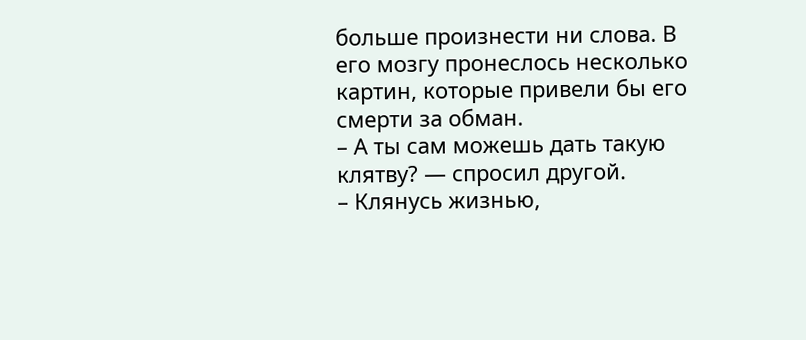больше произнести ни слова. В его мозгу пронеслось несколько картин, которые привели бы его смерти за обман.
– А ты сам можешь дать такую клятву? — спросил другой.
– Клянусь жизнью,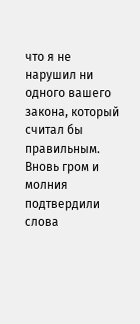что я не нарушил ни одного вашего закона, который считал бы правильным.
Вновь гром и молния подтвердили слова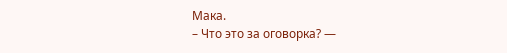Мака.
– Что это за оговорка? —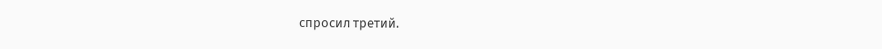спросил третий.